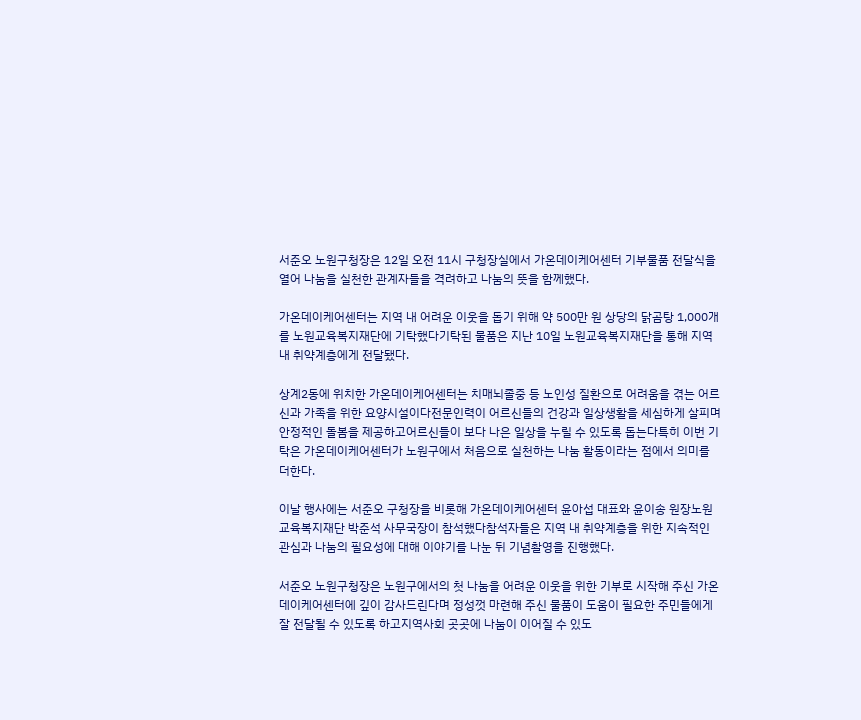서준오 노원구청장은 12일 오전 11시 구청장실에서 가온데이케어센터 기부물품 전달식을 열어 나눔을 실천한 관계자들을 격려하고 나눔의 뜻을 함께했다.

가온데이케어센터는 지역 내 어려운 이웃을 돕기 위해 약 500만 원 상당의 닭곰탕 1,000개를 노원교육복지재단에 기탁했다기탁된 물품은 지난 10일 노원교육복지재단을 통해 지역 내 취약계층에게 전달됐다.

상계2동에 위치한 가온데이케어센터는 치매뇌졸중 등 노인성 질환으로 어려움을 겪는 어르신과 가족을 위한 요양시설이다전문인력이 어르신들의 건강과 일상생활을 세심하게 살피며 안정적인 돌봄을 제공하고어르신들이 보다 나은 일상을 누릴 수 있도록 돕는다특히 이번 기탁은 가온데이케어센터가 노원구에서 처음으로 실천하는 나눔 활동이라는 점에서 의미를 더한다.

이날 행사에는 서준오 구청장을 비롯해 가온데이케어센터 윤아섭 대표와 윤이송 원장노원교육복지재단 박준석 사무국장이 참석했다참석자들은 지역 내 취약계층을 위한 지속적인 관심과 나눔의 필요성에 대해 이야기를 나눈 뒤 기념촬영을 진행했다.

서준오 노원구청장은 노원구에서의 첫 나눔을 어려운 이웃을 위한 기부로 시작해 주신 가온데이케어센터에 깊이 감사드린다며 정성껏 마련해 주신 물품이 도움이 필요한 주민들에게 잘 전달될 수 있도록 하고지역사회 곳곳에 나눔이 이어질 수 있도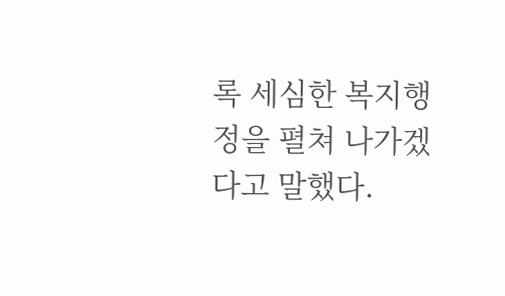록 세심한 복지행정을 펼쳐 나가겠다고 말했다.